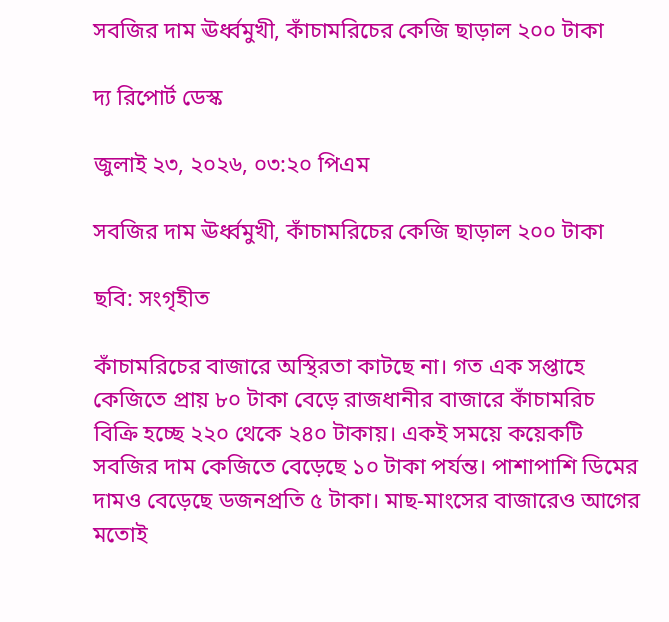সবজির দাম ঊর্ধ্বমুখী, কাঁচামরিচের কেজি ছাড়াল ২০০ টাকা

দ্য রিপোর্ট ডেস্ক

জুলাই ২৩, ২০২৬, ০৩:২০ পিএম

সবজির দাম ঊর্ধ্বমুখী, কাঁচামরিচের কেজি ছাড়াল ২০০ টাকা

ছবি: সংগৃহীত

কাঁচামরিচের বাজারে অস্থিরতা কাটছে না। গত এক সপ্তাহে কেজিতে প্রায় ৮০ টাকা বেড়ে রাজধানীর বাজারে কাঁচামরিচ বিক্রি হচ্ছে ২২০ থেকে ২৪০ টাকায়। একই সময়ে কয়েকটি সবজির দাম কেজিতে বেড়েছে ১০ টাকা পর্যন্ত। পাশাপাশি ডিমের দামও বেড়েছে ডজনপ্রতি ৫ টাকা। মাছ-মাংসের বাজারেও আগের মতোই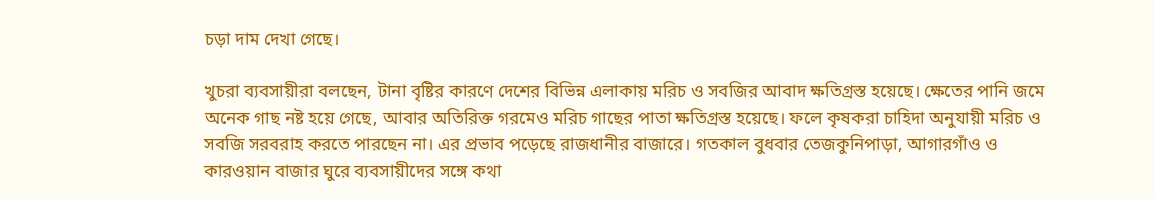চড়া দাম দেখা গেছে।

খুচরা ব্যবসায়ীরা বলছেন, টানা বৃষ্টির কারণে দেশের বিভিন্ন এলাকায় মরিচ ও সবজির আবাদ ক্ষতিগ্রস্ত হয়েছে। ক্ষেতের পানি জমে অনেক গাছ নষ্ট হয়ে গেছে, আবার অতিরিক্ত গরমেও মরিচ গাছের পাতা ক্ষতিগ্রস্ত হয়েছে। ফলে কৃষকরা চাহিদা অনুযায়ী মরিচ ও সবজি সরবরাহ করতে পারছেন না। এর প্রভাব পড়েছে রাজধানীর বাজারে। গতকাল বুধবার তেজকুনিপাড়া, আগারগাঁও ও কারওয়ান বাজার ঘুরে ব্যবসায়ীদের সঙ্গে কথা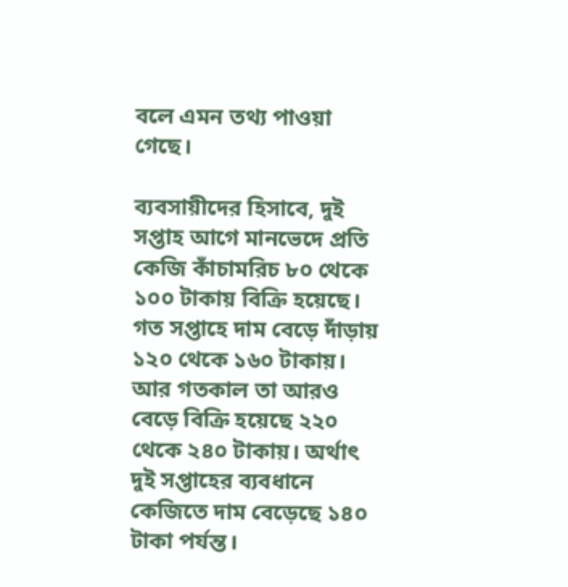বলে এমন তথ্য পাওয়া গেছে।

ব্যবসায়ীদের হিসাবে, দুই সপ্তাহ আগে মানভেদে প্রতি কেজি কাঁচামরিচ ৮০ থেকে ১০০ টাকায় বিক্রি হয়েছে। গত সপ্তাহে দাম বেড়ে দাঁড়ায় ১২০ থেকে ১৬০ টাকায়। আর গতকাল তা আরও বেড়ে বিক্রি হয়েছে ২২০ থেকে ২৪০ টাকায়। অর্থাৎ দুই সপ্তাহের ব্যবধানে কেজিতে দাম বেড়েছে ১৪০ টাকা পর্যন্ত।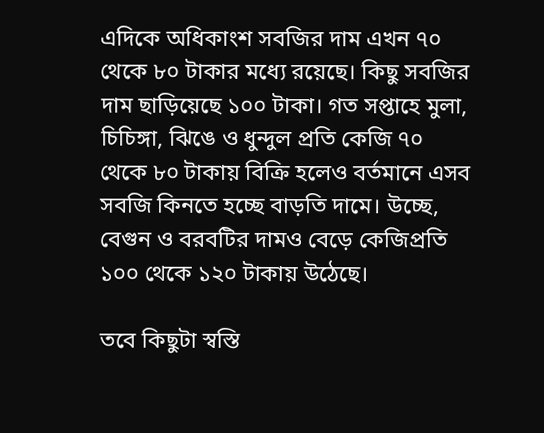এদিকে অধিকাংশ সবজির দাম এখন ৭০ থেকে ৮০ টাকার মধ্যে রয়েছে। কিছু সবজির দাম ছাড়িয়েছে ১০০ টাকা। গত সপ্তাহে মুলা, চিচিঙ্গা, ঝিঙে ও ধুন্দুল প্রতি কেজি ৭০ থেকে ৮০ টাকায় বিক্রি হলেও বর্তমানে এসব সবজি কিনতে হচ্ছে বাড়তি দামে। উচ্ছে, বেগুন ও বরবটির দামও বেড়ে কেজিপ্রতি ১০০ থেকে ১২০ টাকায় উঠেছে।

তবে কিছুটা স্বস্তি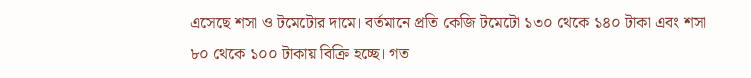এসেছে শসা ও টমেটোর দামে। বর্তমানে প্রতি কেজি টমেটো ১৩০ থেকে ১৪০ টাকা এবং শসা ৮০ থেকে ১০০ টাকায় বিক্রি হচ্ছে। গত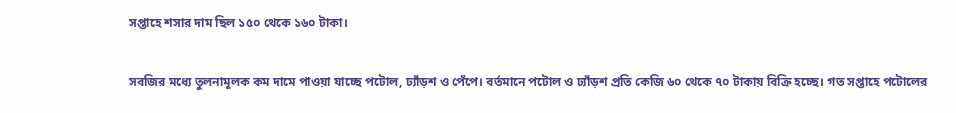সপ্তাহে শসার দাম ছিল ১৫০ থেকে ১৬০ টাকা।

সবজির মধ্যে তুলনামূলক কম দামে পাওয়া যাচ্ছে পটোল, ঢ্যাঁড়শ ও পেঁপে। বর্তমানে পটোল ও ঢ্যাঁড়শ প্রতি কেজি ৬০ থেকে ৭০ টাকায় বিক্রি হচ্ছে। গত সপ্তাহে পটোলের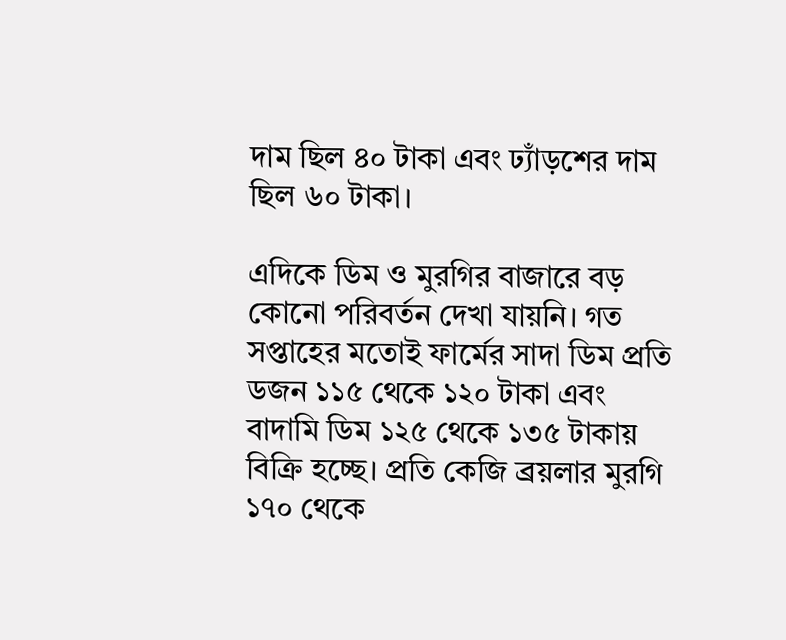দাম ছিল ৪০ টাকা এবং ঢ্যাঁড়শের দাম ছিল ৬০ টাকা।

এদিকে ডিম ও মুরগির বাজারে বড় কোনো পরিবর্তন দেখা যায়নি। গত সপ্তাহের মতোই ফার্মের সাদা ডিম প্রতি ডজন ১১৫ থেকে ১২০ টাকা এবং বাদামি ডিম ১২৫ থেকে ১৩৫ টাকায় বিক্রি হচ্ছে। প্রতি কেজি ব্রয়লার মুরগি ১৭০ থেকে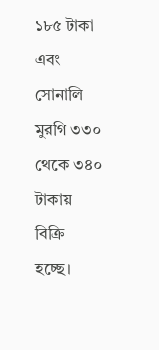১৮৫ টাকা এবং সোনালি মুরগি ৩৩০ থেকে ৩৪০ টাকায় বিক্রি হচ্ছে।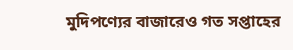মুদিপণ্যের বাজারেও গত সপ্তাহের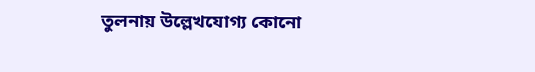তুলনায় উল্লেখযোগ্য কোনো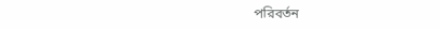পরিবর্তন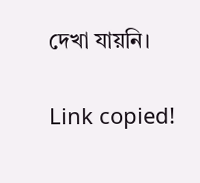দেখা যায়নি।

Link copied!